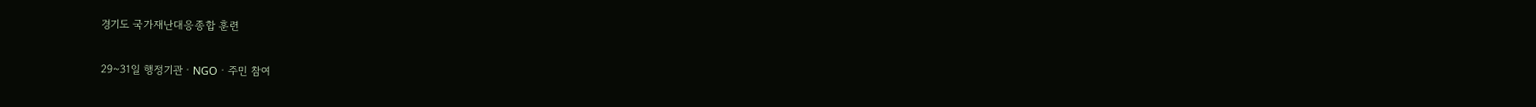경기도 국가재난대응종합 훈련

29~31일 행정기관ㆍNGOㆍ주민 참여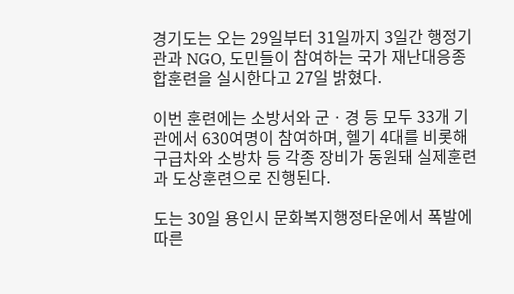경기도는 오는 29일부터 31일까지 3일간 행정기관과 NGO, 도민들이 참여하는 국가 재난대응종합훈련을 실시한다고 27일 밝혔다.

이번 훈련에는 소방서와 군ㆍ경 등 모두 33개 기관에서 630여명이 참여하며, 헬기 4대를 비롯해 구급차와 소방차 등 각종 장비가 동원돼 실제훈련과 도상훈련으로 진행된다.

도는 30일 용인시 문화복지행정타운에서 폭발에 따른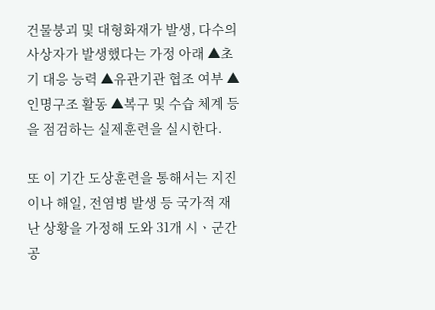건물붕괴 및 대형화재가 발생, 다수의 사상자가 발생했다는 가정 아래 ▲초기 대응 능력 ▲유관기관 협조 여부 ▲인명구조 활동 ▲복구 및 수습 체계 등을 점검하는 실제훈련을 실시한다.

또 이 기간 도상훈련을 통해서는 지진이나 해일, 전염병 발생 등 국가적 재난 상황을 가정해 도와 31개 시ㆍ군간 공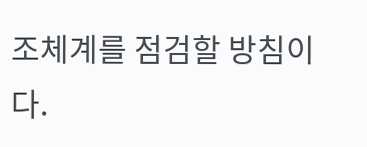조체계를 점검할 방침이다.